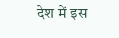देश में इस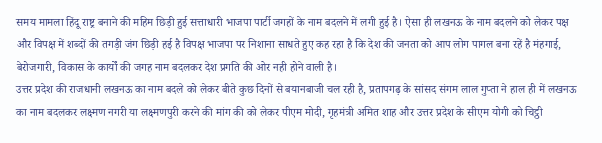समय मामला हिंदू राष्ट्र बनाने की महिम छिड़ी हुई सत्ताधारी भाजपा पार्टी जगहों के नाम बदलने में लगी हुई है। ऐसा ही लखनऊ के नाम बदलने को लेकर पक्ष और विपक्ष में शब्दों की तगड़ी जंग छिड़ी हई है विपक्ष भाजपा पर निशाना साधते हुए कह रहा है कि देश की जनता को आप लोग पागल बना रहें है मंहगाई, बेरोजगारी, विकास के कार्यों की जगह नाम बदलकर देश प्रगति की ओर नही होने वाली है।
उत्तर प्रदेश की राजधानी लखनऊ का नाम बदले को लेकर बीते कुछ दिनों से बयानबाजी चल रही है, प्रतापगढ़ के सांसद संगम लाल गुप्ता ने हाल ही में लखनऊ का नाम बदलकर लक्ष्मण नगरी या लक्ष्मणपुरी करने की मांग की को लेकर पीएम मोदी, गृहमंत्री अमित शाह और उत्तर प्रदेश के सीएम योगी को चिट्ठी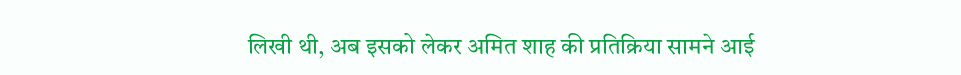लिखी थी, अब इसको लेकर अमित शाह की प्रतिक्रिया सामने आई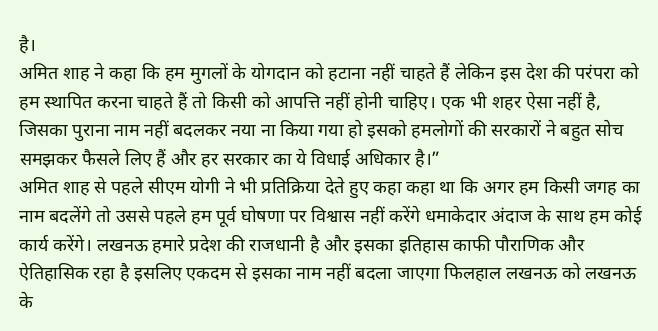है।
अमित शाह ने कहा कि हम मुगलों के योगदान को हटाना नहीं चाहते हैं लेकिन इस देश की परंपरा को हम स्थापित करना चाहते हैं तो किसी को आपत्ति नहीं होनी चाहिए। एक भी शहर ऐसा नहीं है, जिसका पुराना नाम नहीं बदलकर नया ना किया गया हो इसको हमलोगों की सरकारों ने बहुत सोच समझकर फैसले लिए हैं और हर सरकार का ये विधाई अधिकार है।”
अमित शाह से पहले सीएम योगी ने भी प्रतिक्रिया देते हुए कहा कहा था कि अगर हम किसी जगह का नाम बदलेंगे तो उससे पहले हम पूर्व घोषणा पर विश्वास नहीं करेंगे धमाकेदार अंदाज के साथ हम कोई कार्य करेंगे। लखनऊ हमारे प्रदेश की राजधानी है और इसका इतिहास काफी पौराणिक और ऐतिहासिक रहा है इसलिए एकदम से इसका नाम नहीं बदला जाएगा फिलहाल लखनऊ को लखनऊ के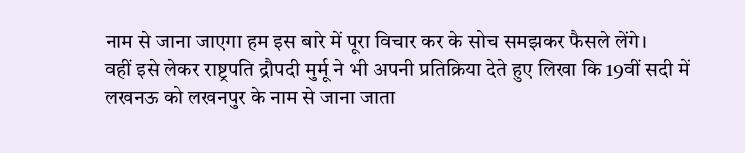नाम से जाना जाएगा हम इस बारे में पूरा विचार कर के सोच समझकर फैसले लेंगे।
वहीं इसे लेकर राष्ट्रपति द्रौपदी मुर्मू ने भी अपनी प्रतिक्रिया देते हुए लिखा कि 19वीं सदी में लखनऊ को लखनपुर के नाम से जाना जाता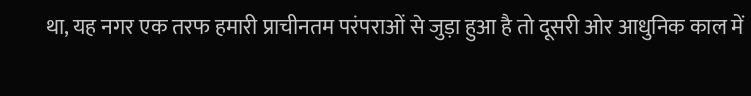था, यह नगर एक तरफ हमारी प्राचीनतम परंपराओं से जुड़ा हुआ है तो दूसरी ओर आधुनिक काल में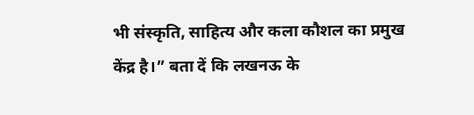भी संस्कृति, साहित्य और कला कौशल का प्रमुख केंद्र है।” बता दें कि लखनऊ के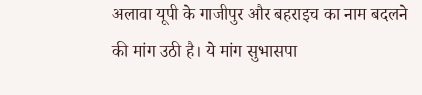अलावा यूपी के गाजीपुर और बहराइच का नाम बदलने की मांग उठी है। ये मांग सुभासपा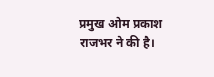प्रमुख ओम प्रकाश राजभर ने की है।